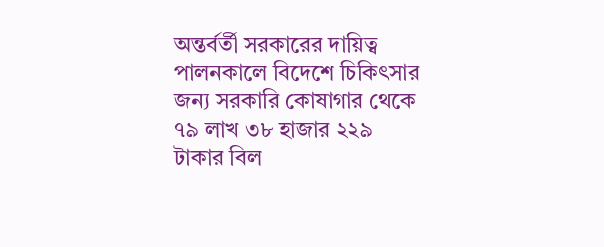অন্তর্বর্তী সরকারের দায়িত্ব পালনকালে বিদেশে চিকিৎসার জন্য সরকারি কোষাগার থেকে ৭৯ লাখ ৩৮ হাজার ২২৯ টাকার বিল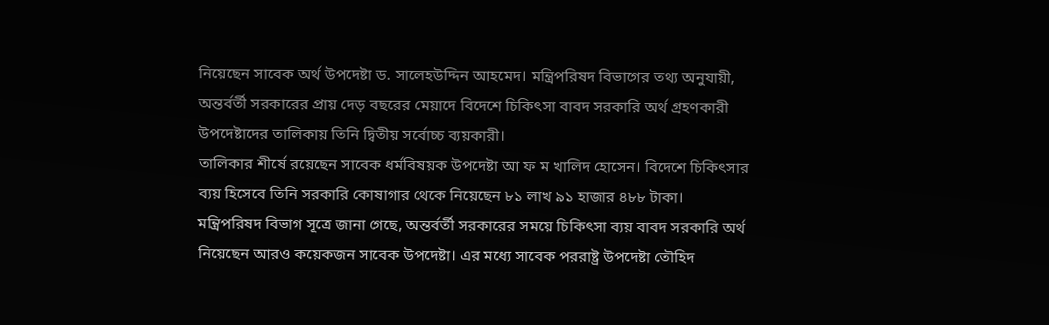নিয়েছেন সাবেক অর্থ উপদেষ্টা ড. সালেহউদ্দিন আহমেদ। মন্ত্রিপরিষদ বিভাগের তথ্য অনুযায়ী, অন্তর্বর্তী সরকারের প্রায় দেড় বছরের মেয়াদে বিদেশে চিকিৎসা বাবদ সরকারি অর্থ গ্রহণকারী উপদেষ্টাদের তালিকায় তিনি দ্বিতীয় সর্বোচ্চ ব্যয়কারী।
তালিকার শীর্ষে রয়েছেন সাবেক ধর্মবিষয়ক উপদেষ্টা আ ফ ম খালিদ হোসেন। বিদেশে চিকিৎসার ব্যয় হিসেবে তিনি সরকারি কোষাগার থেকে নিয়েছেন ৮১ লাখ ৯১ হাজার ৪৮৮ টাকা।
মন্ত্রিপরিষদ বিভাগ সূত্রে জানা গেছে, অন্তর্বর্তী সরকারের সময়ে চিকিৎসা ব্যয় বাবদ সরকারি অর্থ নিয়েছেন আরও কয়েকজন সাবেক উপদেষ্টা। এর মধ্যে সাবেক পররাষ্ট্র উপদেষ্টা তৌহিদ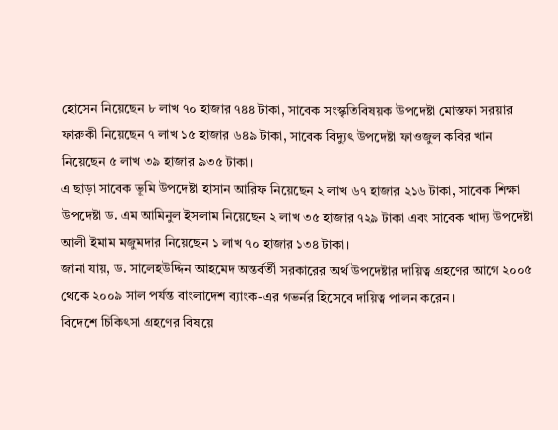হোসেন নিয়েছেন ৮ লাখ ৭০ হাজার ৭৪৪ টাকা, সাবেক সংস্কৃতিবিষয়ক উপদেষ্টা মোস্তফা সরয়ার ফারুকী নিয়েছেন ৭ লাখ ১৫ হাজার ৬৪৯ টাকা, সাবেক বিদ্যুৎ উপদেষ্টা ফাওজুল কবির খান নিয়েছেন ৫ লাখ ৩৯ হাজার ৯৩৫ টাকা।
এ ছাড়া সাবেক ভূমি উপদেষ্টা হাসান আরিফ নিয়েছেন ২ লাখ ৬৭ হাজার ২১৬ টাকা, সাবেক শিক্ষা উপদেষ্টা ড. এম আমিনুল ইসলাম নিয়েছেন ২ লাখ ৩৫ হাজার ৭২৯ টাকা এবং সাবেক খাদ্য উপদেষ্টা আলী ইমাম মজুমদার নিয়েছেন ১ লাখ ৭০ হাজার ১৩৪ টাকা।
জানা যায়, ড. সালেহউদ্দিন আহমেদ অন্তর্বর্তী সরকারের অর্থ উপদেষ্টার দায়িত্ব গ্রহণের আগে ২০০৫ থেকে ২০০৯ সাল পর্যন্ত বাংলাদেশ ব্যাংক-এর গভর্নর হিসেবে দায়িত্ব পালন করেন।
বিদেশে চিকিৎসা গ্রহণের বিষয়ে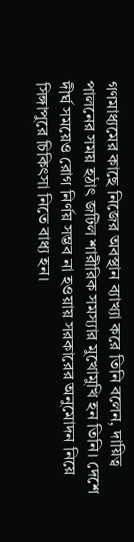গণমাধ্যমের কাছে নিজের অবস্থান ব্যাখ্যা করে তিনি বলেন, দায়িত্ব পালনের সময় হঠাৎ জটিল শারীরিক সমস্যার মুখোমুখি হন তিনি। দেশে দীর্ঘ সময়েও রোগ নির্ণয় সম্ভব না হওয়ায় সরকারের অনুমোদন নিয়ে সিঙ্গাপুরে চিকিৎসা নিতে বাধ্য হন।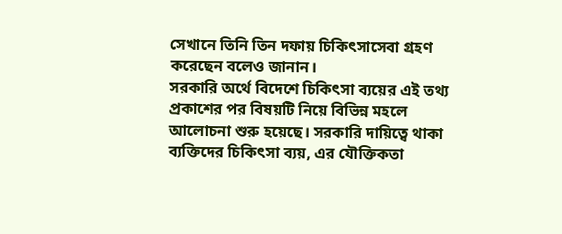সেখানে তিনি তিন দফায় চিকিৎসাসেবা গ্রহণ করেছেন বলেও জানান।
সরকারি অর্থে বিদেশে চিকিৎসা ব্যয়ের এই তথ্য প্রকাশের পর বিষয়টি নিয়ে বিভিন্ন মহলে আলোচনা শুরু হয়েছে। সরকারি দায়িত্বে থাকা ব্যক্তিদের চিকিৎসা ব্যয়, এর যৌক্তিকতা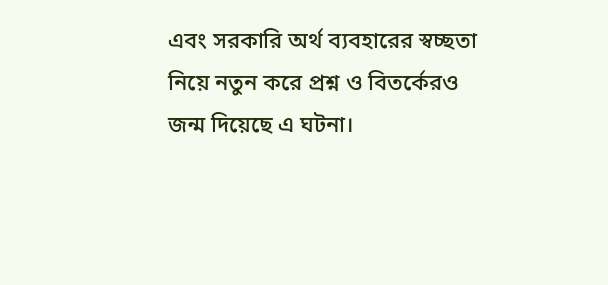এবং সরকারি অর্থ ব্যবহারের স্বচ্ছতা নিয়ে নতুন করে প্রশ্ন ও বিতর্কেরও জন্ম দিয়েছে এ ঘটনা।